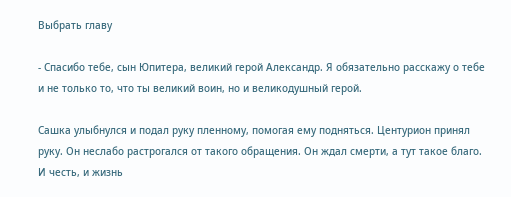Выбрать главу

- Спасибо тебе, сын Юпитера, великий герой Александр. Я обязательно расскажу о тебе и не только то, что ты великий воин, но и великодушный герой.

Сашка улыбнулся и подал руку пленному, помогая ему подняться. Центурион принял руку. Он неслабо растрогался от такого обращения. Он ждал смерти, а тут такое благо. И честь, и жизнь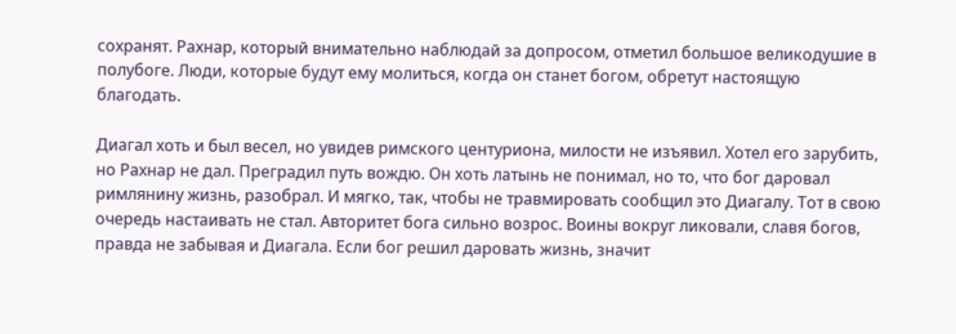сохранят. Рахнар, который внимательно наблюдай за допросом, отметил большое великодушие в полубоге. Люди, которые будут ему молиться, когда он станет богом, обретут настоящую благодать.

Диагал хоть и был весел, но увидев римского центуриона, милости не изъявил. Хотел его зарубить, но Рахнар не дал. Преградил путь вождю. Он хоть латынь не понимал, но то, что бог даровал римлянину жизнь, разобрал. И мягко, так, чтобы не травмировать сообщил это Диагалу. Тот в свою очередь настаивать не стал. Авторитет бога сильно возрос. Воины вокруг ликовали, славя богов, правда не забывая и Диагала. Если бог решил даровать жизнь, значит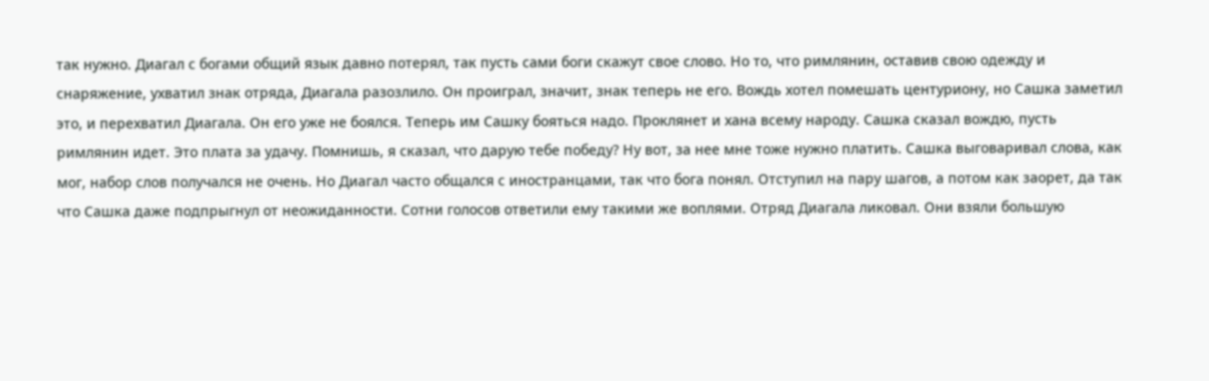так нужно. Диагал с богами общий язык давно потерял, так пусть сами боги скажут свое слово. Но то, что римлянин, оставив свою одежду и снаряжение, ухватил знак отряда, Диагала разозлило. Он проиграл, значит, знак теперь не его. Вождь хотел помешать центуриону, но Сашка заметил это, и перехватил Диагала. Он его уже не боялся. Теперь им Сашку бояться надо. Проклянет и хана всему народу. Сашка сказал вождю, пусть римлянин идет. Это плата за удачу. Помнишь, я сказал, что дарую тебе победу? Ну вот, за нее мне тоже нужно платить. Сашка выговаривал слова, как мог, набор слов получался не очень. Но Диагал часто общался с иностранцами, так что бога понял. Отступил на пару шагов, а потом как заорет, да так что Сашка даже подпрыгнул от неожиданности. Сотни голосов ответили ему такими же воплями. Отряд Диагала ликовал. Они взяли большую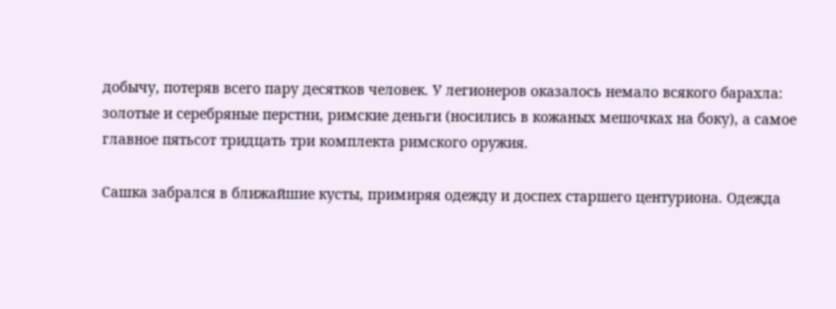добычу, потеряв всего пару десятков человек. У легионеров оказалось немало всякого барахла: золотые и серебряные перстни, римские деньги (носились в кожаных мешочках на боку), а самое главное пятьсот тридцать три комплекта римского оружия.

Сашка забрался в ближайшие кусты, примиряя одежду и доспех старшего центуриона. Одежда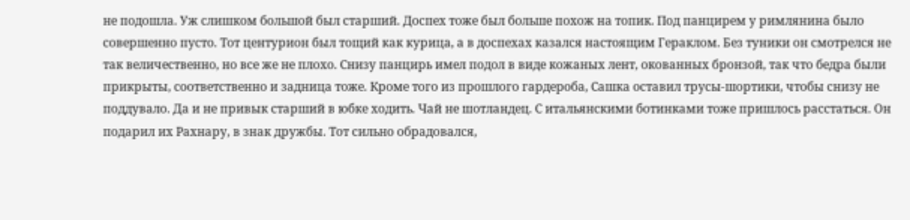не подошла. Уж слишком большой был старший. Доспех тоже был больше похож на топик. Под панцирем у римлянина было совершенно пусто. Тот центурион был тощий как курица, а в доспехах казался настоящим Гераклом. Без туники он смотрелся не так величественно, но все же не плохо. Снизу панцирь имел подол в виде кожаных лент, окованных бронзой, так что бедра были прикрыты, соответственно и задница тоже. Кроме того из прошлого гардероба, Сашка оставил трусы-шортики, чтобы снизу не поддувало. Да и не привык старший в юбке ходить. Чай не шотландец. С итальянскими ботинками тоже пришлось расстаться. Он подарил их Рахнару, в знак дружбы. Тот сильно обрадовался,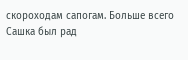скороходам сапогам. Больше всего Сашка был рад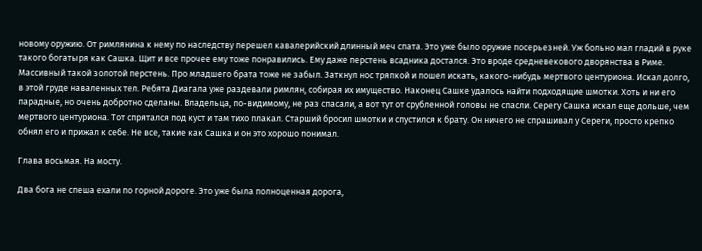новому оружию. От римлянина к нему по наследству перешел кавалерийский длинный меч спата. Это уже было оружие посерьезней. Уж больно мал гладий в руке такого богатыря как Сашка. Щит и все прочее ему тоже понравились. Ему даже перстень всадника достался. Это вроде средневекового дворянства в Риме. Массивный такой золотой перстень. Про младшего брата тоже не забыл. Заткнул нос тряпкой и пошел искать, какого-нибудь мертвого центуриона. Искал долго, в этой груде наваленных тел. Ребята Диагала уже раздевали римлян, собирая их имущество. Наконец Сашке удалось найти подходящие шмотки. Хоть и ни его парадные, но очень добротно сделаны. Владельца, по-видимому, не раз спасали, а вот тут от срубленной головы не спасли. Серегу Сашка искал еще дольше, чем мертвого центуриона. Тот спрятался под куст и там тихо плакал. Старший бросил шмотки и спустился к брату. Он ничего не спрашивал у Сереги, просто крепко обнял его и прижал к себе. Не все, такие как Сашка и он это хорошо понимал.

Глава восьмая. На мосту.

Два бога не спеша ехали по горной дороге. Это уже была полноценная дорога,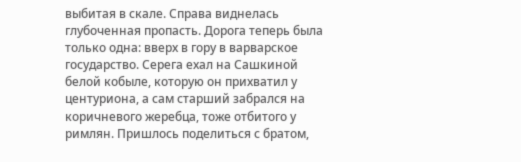выбитая в скале. Справа виднелась глубоченная пропасть. Дорога теперь была только одна: вверх в гору в варварское государство. Серега ехал на Сашкиной белой кобыле, которую он прихватил у центуриона, а сам старший забрался на коричневого жеребца, тоже отбитого у римлян. Пришлось поделиться с братом,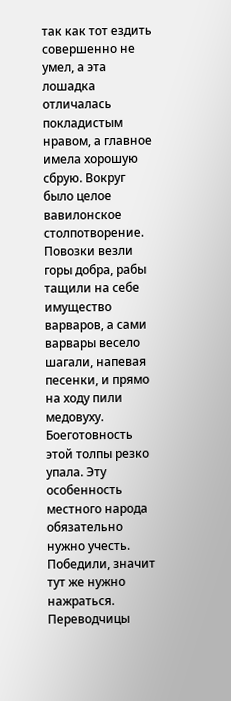так как тот ездить совершенно не умел, а эта лошадка отличалась покладистым нравом, а главное имела хорошую сбрую. Вокруг было целое вавилонское столпотворение. Повозки везли горы добра, рабы тащили на себе имущество варваров, а сами варвары весело шагали, напевая песенки, и прямо на ходу пили медовуху. Боеготовность этой толпы резко упала. Эту особенность местного народа обязательно нужно учесть. Победили, значит тут же нужно нажраться. Переводчицы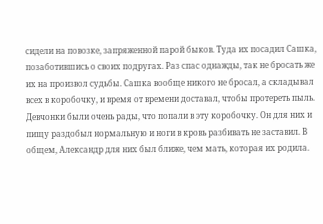сидели на повозке, запряженной парой быков. Туда их посадил Сашка, позаботившись о своих подругах. Раз спас однажды, так не бросать же их на произвол судьбы. Сашка вообще никого не бросал, а складывал всех в коробочку, и время от времени доставал, чтобы протереть пыль. Девчонки были очень рады, что попали в эту коробочку. Он для них и пищу раздобыл нормальную и ноги в кровь разбивать не заставил. В общем, Александр для них был ближе, чем мать, которая их родила.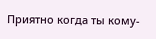Приятно когда ты кому-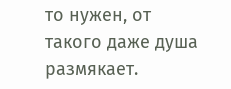то нужен, от такого даже душа размякает.